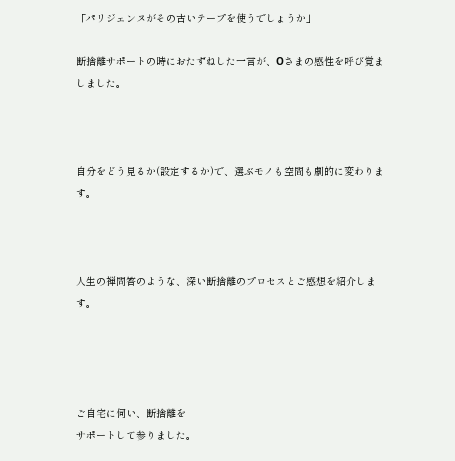「パリジェンヌがその古いテープを使うでしょうか」

断捨離サポートの時におたずねした一言が、Oさまの感性を呼び覚ましました。



自分をどう見るか(設定するか)で、選ぶモノも空間も劇的に変わります。



人生の禅問答のような、深い断捨離のプロセスとご感想を紹介します。




ご自宅に伺い、断捨離を
サポートして参りました。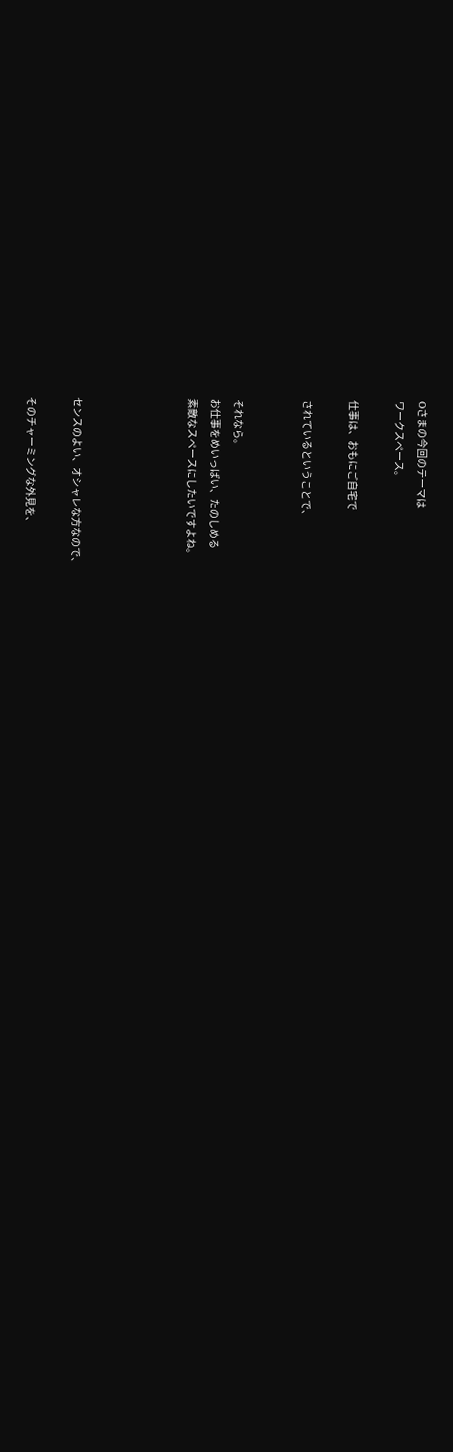Oさまの今回のテーマは
ワークスペース。

仕事は、おもにご自宅で

されているということで、


それなら。
お仕事をめいっぱい、たのしめる
素敵なスペースにしたいですよね。




センスのよい、オシャレな方なので、

そのチャーミングな外見を、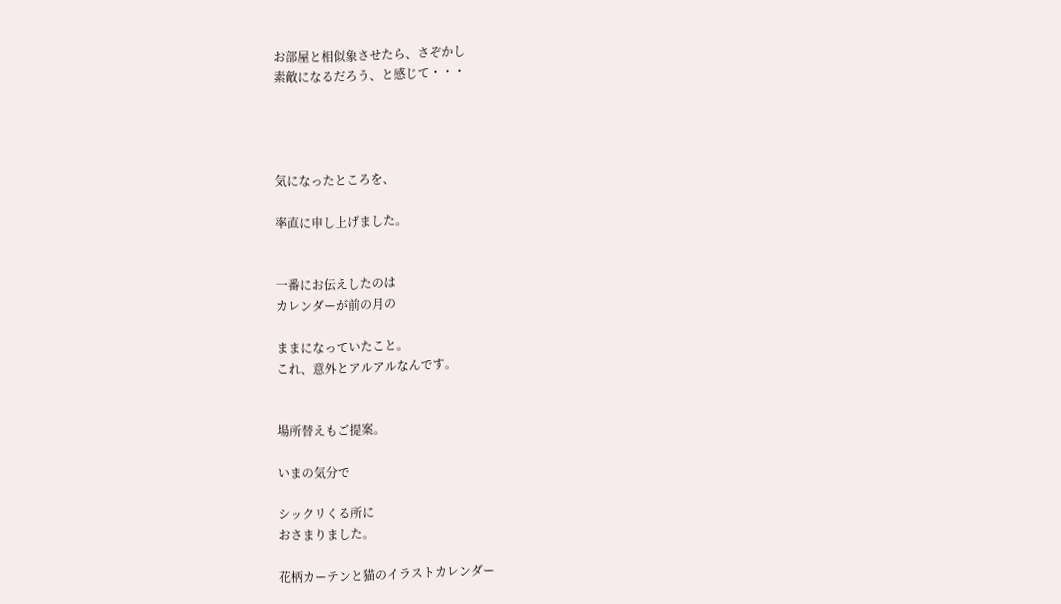お部屋と相似象させたら、さぞかし
素敵になるだろう、と感じて・・・




気になったところを、

率直に申し上げました。


一番にお伝えしたのは
カレンダーが前の月の

ままになっていたこと。
これ、意外とアルアルなんです。


場所替えもご提案。

いまの気分で

シックリくる所に
おさまりました。

花柄カーテンと猫のイラストカレンダー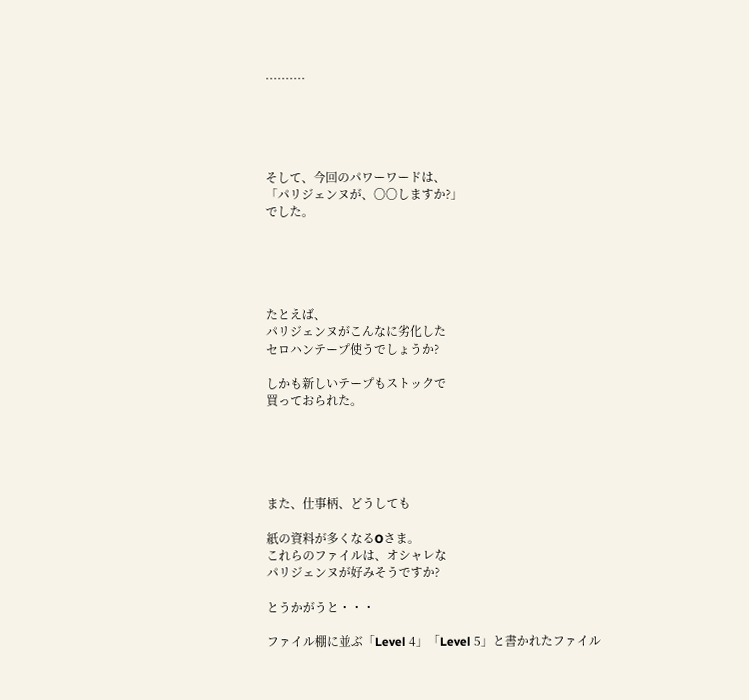..........





そして、今回のパワーワードは、
「パリジェンヌが、〇〇しますか?」
でした。





たとえば、
パリジェンヌがこんなに劣化した
セロハンテープ使うでしょうか?

しかも新しいテープもストックで
買っておられた。





また、仕事柄、どうしても

紙の資料が多くなるOさま。
これらのファイルは、オシャレな
パリジェンヌが好みそうですか?

とうかがうと・・・

ファイル棚に並ぶ「Level 4」「Level 5」と書かれたファイル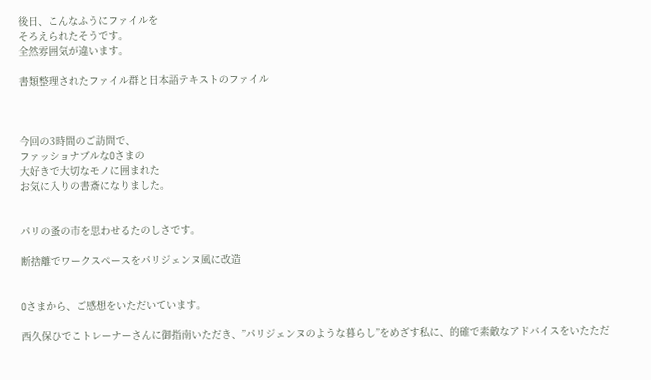後日、こんなふうにファイルを
そろえられたそうです。
全然雰囲気が違います。

書類整理されたファイル群と日本語テキストのファイル



今回の3時間のご訪問で、
ファッショナブルなOさまの
大好きで大切なモノに囲まれた
お気に入りの書斎になりました。


パリの蚤の市を思わせるたのしさです。

断捨離でワークスペースをパリジェンヌ風に改造


Oさまから、ご感想をいただいています。

西久保ひでこトレーナーさんに御指南いただき、”パリジェンヌのような暮らし”をめざす私に、的確で素敵なアドバイスをいたただ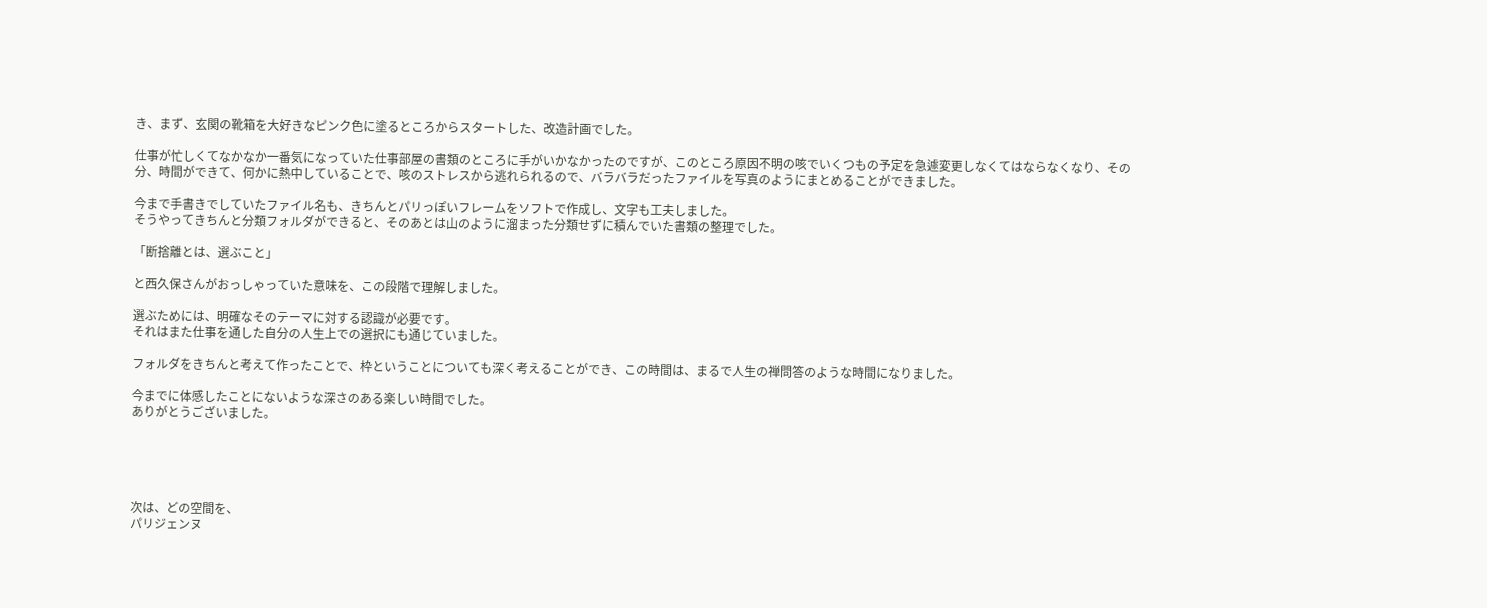き、まず、玄関の靴箱を大好きなピンク色に塗るところからスタートした、改造計画でした。

仕事が忙しくてなかなか一番気になっていた仕事部屋の書類のところに手がいかなかったのですが、このところ原因不明の咳でいくつもの予定を急遽変更しなくてはならなくなり、その分、時間ができて、何かに熱中していることで、咳のストレスから逃れられるので、バラバラだったファイルを写真のようにまとめることができました。

今まで手書きでしていたファイル名も、きちんとパリっぽいフレームをソフトで作成し、文字も工夫しました。
そうやってきちんと分類フォルダができると、そのあとは山のように溜まった分類せずに積んでいた書類の整理でした。

「断捨離とは、選ぶこと」

と西久保さんがおっしゃっていた意味を、この段階で理解しました。

選ぶためには、明確なそのテーマに対する認識が必要です。
それはまた仕事を通した自分の人生上での選択にも通じていました。

フォルダをきちんと考えて作ったことで、枠ということについても深く考えることができ、この時間は、まるで人生の禅問答のような時間になりました。

今までに体感したことにないような深さのある楽しい時間でした。
ありがとうございました。





次は、どの空間を、
パリジェンヌ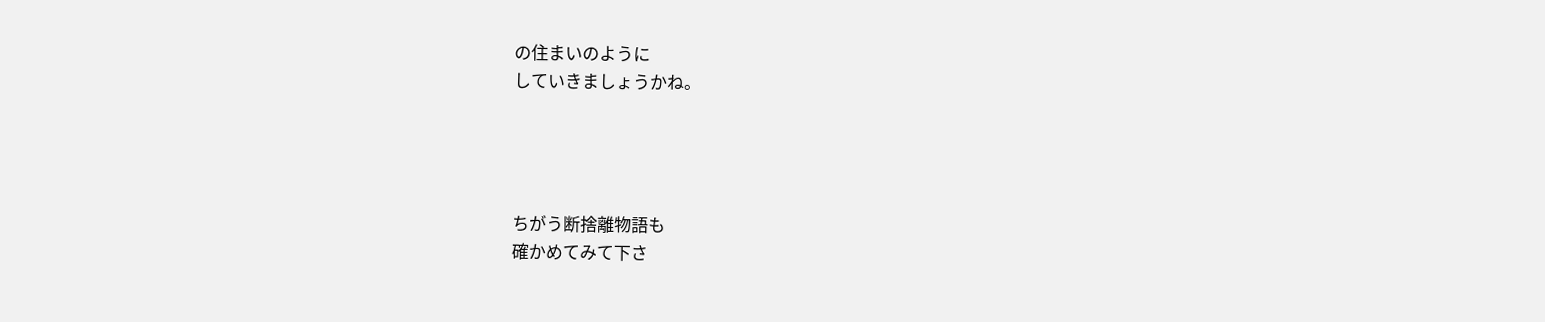の住まいのように
していきましょうかね。




ちがう断捨離物語も
確かめてみて下さ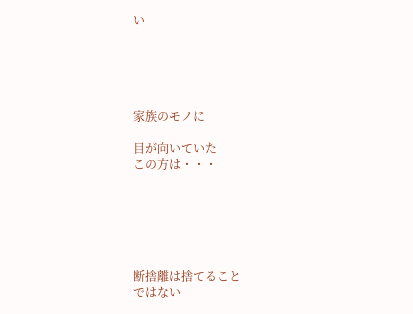い





家族のモノに

目が向いていた
この方は・・・






断捨離は捨てること
ではない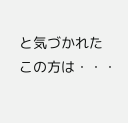と気づかれた
この方は・・・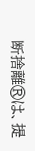断捨離®は、提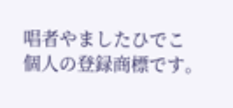唱者やましたひでこ
個人の登録商標です。